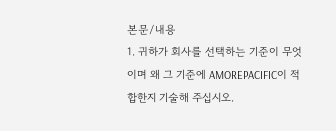본문/내용
1. 귀하가 회사를 선택하는 기준이 무엇이며 왜 그 기준에 AMOREPACIFIC이 적합한지 기술해 주십시오.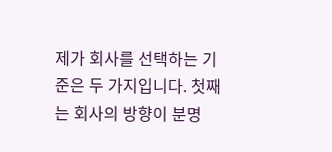제가 회사를 선택하는 기준은 두 가지입니다. 첫째는 회사의 방향이 분명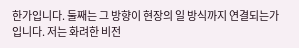한가입니다. 둘째는 그 방향이 현장의 일 방식까지 연결되는가입니다. 저는 화려한 비전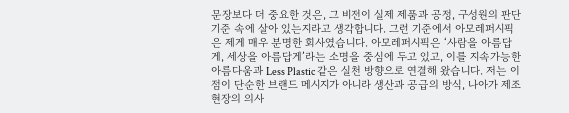문장보다 더 중요한 것은, 그 비전이 실제 제품과 공정, 구성원의 판단 기준 속에 살아 있는지라고 생각합니다. 그런 기준에서 아모레퍼시픽은 제게 매우 분명한 회사였습니다. 아모레퍼시픽은 ‘사람을 아름답게, 세상을 아름답게’라는 소명을 중심에 두고 있고, 이를 지속가능한 아름다움과 Less Plastic 같은 실천 방향으로 연결해 왔습니다. 저는 이 점이 단순한 브랜드 메시지가 아니라 생산과 공급의 방식, 나아가 제조 현장의 의사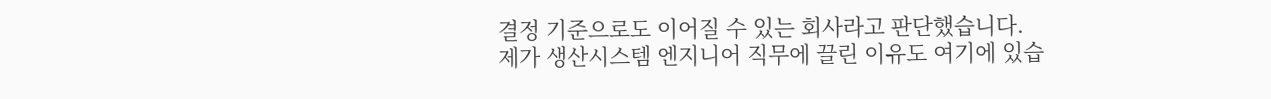결정 기준으로도 이어질 수 있는 회사라고 판단했습니다.
제가 생산시스템 엔지니어 직무에 끌린 이유도 여기에 있습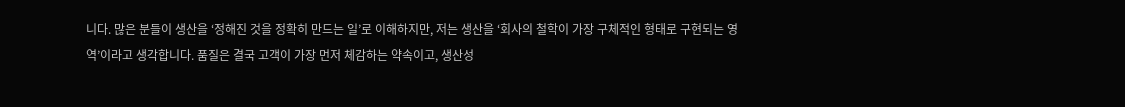니다. 많은 분들이 생산을 ‘정해진 것을 정확히 만드는 일’로 이해하지만, 저는 생산을 ‘회사의 철학이 가장 구체적인 형태로 구현되는 영역’이라고 생각합니다. 품질은 결국 고객이 가장 먼저 체감하는 약속이고, 생산성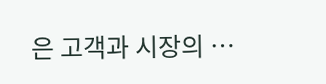은 고객과 시장의 …